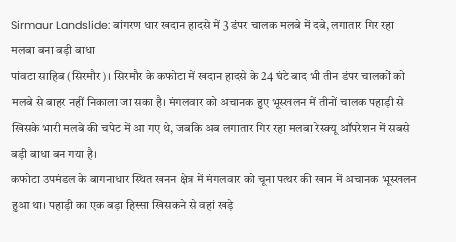Sirmaur Landslide: बांगरण धार खदान हादसे में 3 डंपर चालक मलबे में दबे, लगातार गिर रहा मलबा बना बड़ी बाधा
पांवटा साहिब (सिरमौर)। सिरमौर के कफोटा में खदान हादसे के 24 घंटे बाद भी तीन डंपर चालकों को मलबे से बाहर नहीं निकाला जा सका है। मंगलवार को अचानक हुए भूस्खलन में तीनों चालक पहाड़ी से खिसके भारी मलबे की चपेट में आ गए थे, जबकि अब लगातार गिर रहा मलबा रेस्क्यू ऑपरेशन में सबसे बड़ी बाधा बन गया है।
कफोटा उपमंडल के बागनाधार स्थित खनन क्षेत्र में मंगलवार को चूना पत्थर की खान में अचानक भूस्खलन हुआ था। पहाड़ी का एक बड़ा हिस्सा खिसकने से वहां खड़े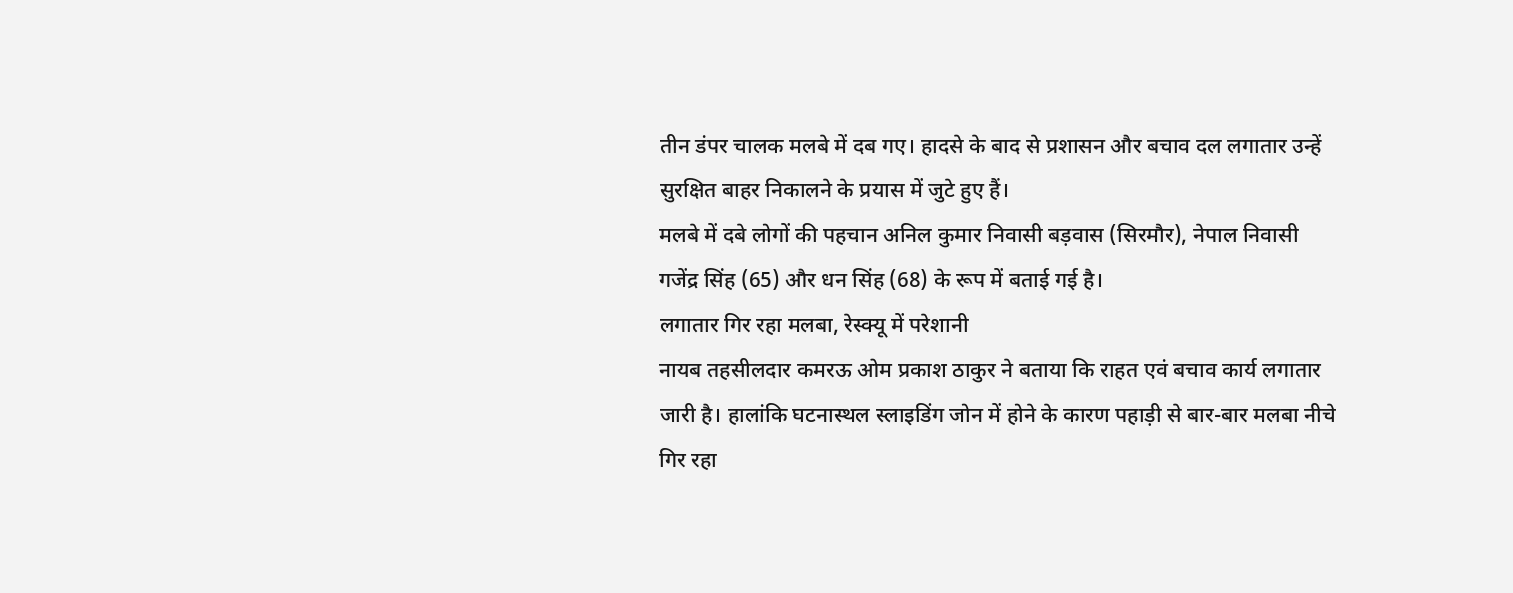तीन डंपर चालक मलबे में दब गए। हादसे के बाद से प्रशासन और बचाव दल लगातार उन्हें सुरक्षित बाहर निकालने के प्रयास में जुटे हुए हैं।
मलबे में दबे लोगों की पहचान अनिल कुमार निवासी बड़वास (सिरमौर), नेपाल निवासी गजेंद्र सिंह (65) और धन सिंह (68) के रूप में बताई गई है।
लगातार गिर रहा मलबा, रेस्क्यू में परेशानी
नायब तहसीलदार कमरऊ ओम प्रकाश ठाकुर ने बताया कि राहत एवं बचाव कार्य लगातार जारी है। हालांकि घटनास्थल स्लाइडिंग जोन में होने के कारण पहाड़ी से बार-बार मलबा नीचे गिर रहा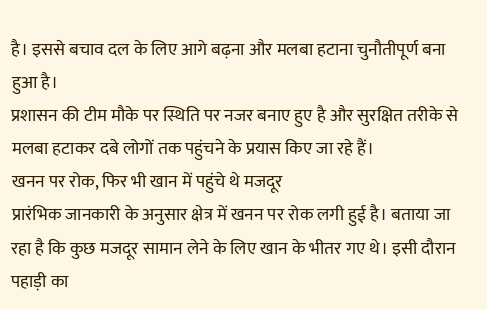है। इससे बचाव दल के लिए आगे बढ़ना और मलबा हटाना चुनौतीपूर्ण बना हुआ है।
प्रशासन की टीम मौके पर स्थिति पर नजर बनाए हुए है और सुरक्षित तरीके से मलबा हटाकर दबे लोगों तक पहुंचने के प्रयास किए जा रहे हैं।
खनन पर रोक, फिर भी खान में पहुंचे थे मजदूर
प्रारंभिक जानकारी के अनुसार क्षेत्र में खनन पर रोक लगी हुई है। बताया जा रहा है कि कुछ मजदूर सामान लेने के लिए खान के भीतर गए थे। इसी दौरान पहाड़ी का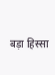बड़ा हिस्सा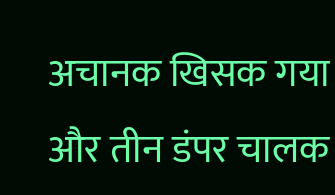अचानक खिसक गया और तीन डंपर चालक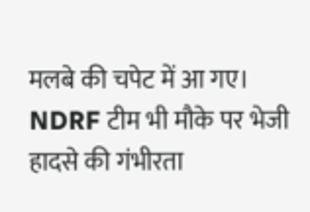मलबे की चपेट में आ गए।
NDRF टीम भी मौके पर भेजी
हादसे की गंभीरता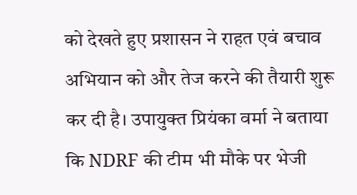को देखते हुए प्रशासन ने राहत एवं बचाव अभियान को और तेज करने की तैयारी शुरू कर दी है। उपायुक्त प्रियंका वर्मा ने बताया कि NDRF की टीम भी मौके पर भेजी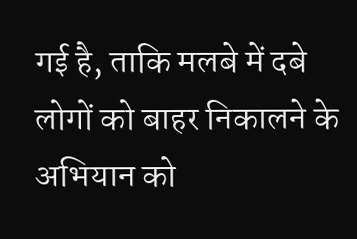गई है, ताकि मलबे में दबे लोगों को बाहर निकालने के अभियान को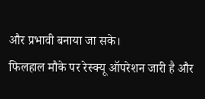और प्रभावी बनाया जा सके।
फिलहाल मौके पर रेस्क्यू ऑपरेशन जारी है और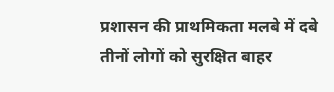प्रशासन की प्राथमिकता मलबे में दबे तीनों लोगों को सुरक्षित बाहर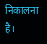निकालना है।